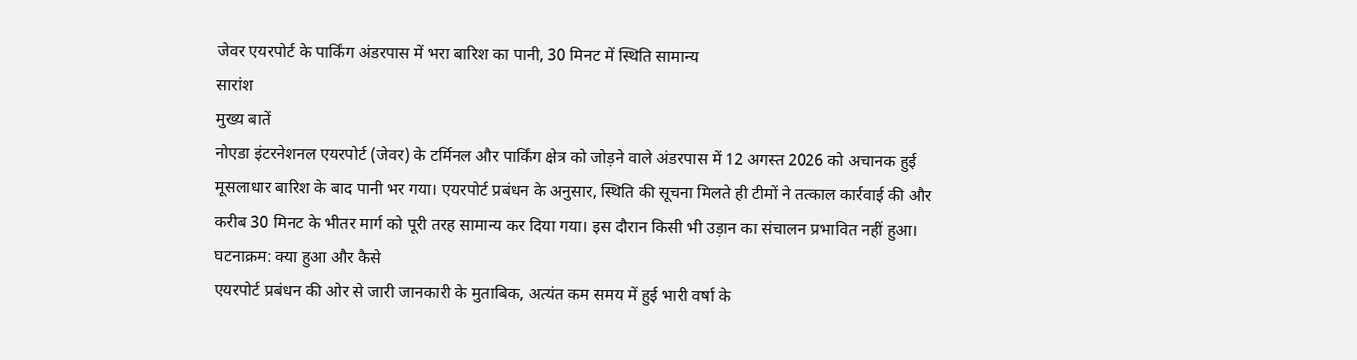जेवर एयरपोर्ट के पार्किंग अंडरपास में भरा बारिश का पानी, 30 मिनट में स्थिति सामान्य
सारांश
मुख्य बातें
नोएडा इंटरनेशनल एयरपोर्ट (जेवर) के टर्मिनल और पार्किंग क्षेत्र को जोड़ने वाले अंडरपास में 12 अगस्त 2026 को अचानक हुई मूसलाधार बारिश के बाद पानी भर गया। एयरपोर्ट प्रबंधन के अनुसार, स्थिति की सूचना मिलते ही टीमों ने तत्काल कार्रवाई की और करीब 30 मिनट के भीतर मार्ग को पूरी तरह सामान्य कर दिया गया। इस दौरान किसी भी उड़ान का संचालन प्रभावित नहीं हुआ।
घटनाक्रम: क्या हुआ और कैसे
एयरपोर्ट प्रबंधन की ओर से जारी जानकारी के मुताबिक, अत्यंत कम समय में हुई भारी वर्षा के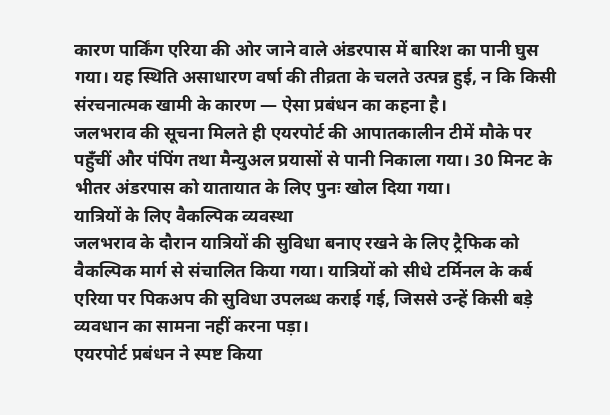कारण पार्किंग एरिया की ओर जाने वाले अंडरपास में बारिश का पानी घुस गया। यह स्थिति असाधारण वर्षा की तीव्रता के चलते उत्पन्न हुई, न कि किसी संरचनात्मक खामी के कारण — ऐसा प्रबंधन का कहना है।
जलभराव की सूचना मिलते ही एयरपोर्ट की आपातकालीन टीमें मौके पर पहुँचीं और पंपिंग तथा मैन्युअल प्रयासों से पानी निकाला गया। 30 मिनट के भीतर अंडरपास को यातायात के लिए पुनः खोल दिया गया।
यात्रियों के लिए वैकल्पिक व्यवस्था
जलभराव के दौरान यात्रियों की सुविधा बनाए रखने के लिए ट्रैफिक को वैकल्पिक मार्ग से संचालित किया गया। यात्रियों को सीधे टर्मिनल के कर्ब एरिया पर पिकअप की सुविधा उपलब्ध कराई गई, जिससे उन्हें किसी बड़े व्यवधान का सामना नहीं करना पड़ा।
एयरपोर्ट प्रबंधन ने स्पष्ट किया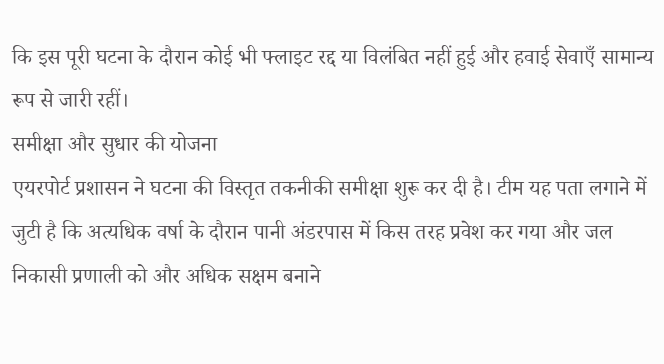कि इस पूरी घटना के दौरान कोई भी फ्लाइट रद्द या विलंबित नहीं हुई और हवाई सेवाएँ सामान्य रूप से जारी रहीं।
समीक्षा और सुधार की योजना
एयरपोर्ट प्रशासन ने घटना की विस्तृत तकनीकी समीक्षा शुरू कर दी है। टीम यह पता लगाने में जुटी है कि अत्यधिक वर्षा के दौरान पानी अंडरपास में किस तरह प्रवेश कर गया और जल निकासी प्रणाली को और अधिक सक्षम बनाने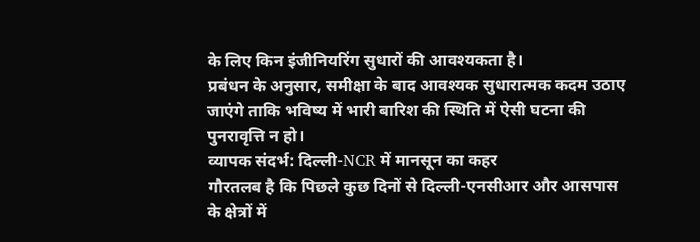के लिए किन इंजीनियरिंग सुधारों की आवश्यकता है।
प्रबंधन के अनुसार, समीक्षा के बाद आवश्यक सुधारात्मक कदम उठाए जाएंगे ताकि भविष्य में भारी बारिश की स्थिति में ऐसी घटना की पुनरावृत्ति न हो।
व्यापक संदर्भ: दिल्ली-NCR में मानसून का कहर
गौरतलब है कि पिछले कुछ दिनों से दिल्ली-एनसीआर और आसपास के क्षेत्रों में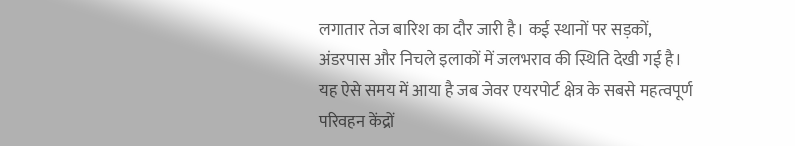लगातार तेज बारिश का दौर जारी है। कई स्थानों पर सड़कों, अंडरपास और निचले इलाकों में जलभराव की स्थिति देखी गई है। यह ऐसे समय में आया है जब जेवर एयरपोर्ट क्षेत्र के सबसे महत्वपूर्ण परिवहन केंद्रों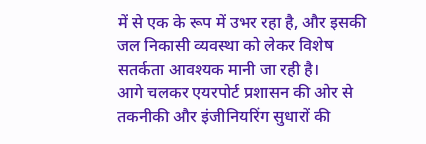में से एक के रूप में उभर रहा है, और इसकी जल निकासी व्यवस्था को लेकर विशेष सतर्कता आवश्यक मानी जा रही है।
आगे चलकर एयरपोर्ट प्रशासन की ओर से तकनीकी और इंजीनियरिंग सुधारों की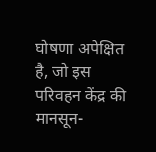घोषणा अपेक्षित है, जो इस परिवहन केंद्र की मानसून-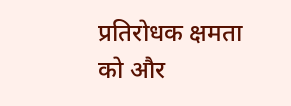प्रतिरोधक क्षमता को और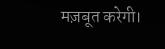मज़बूत करेगी।